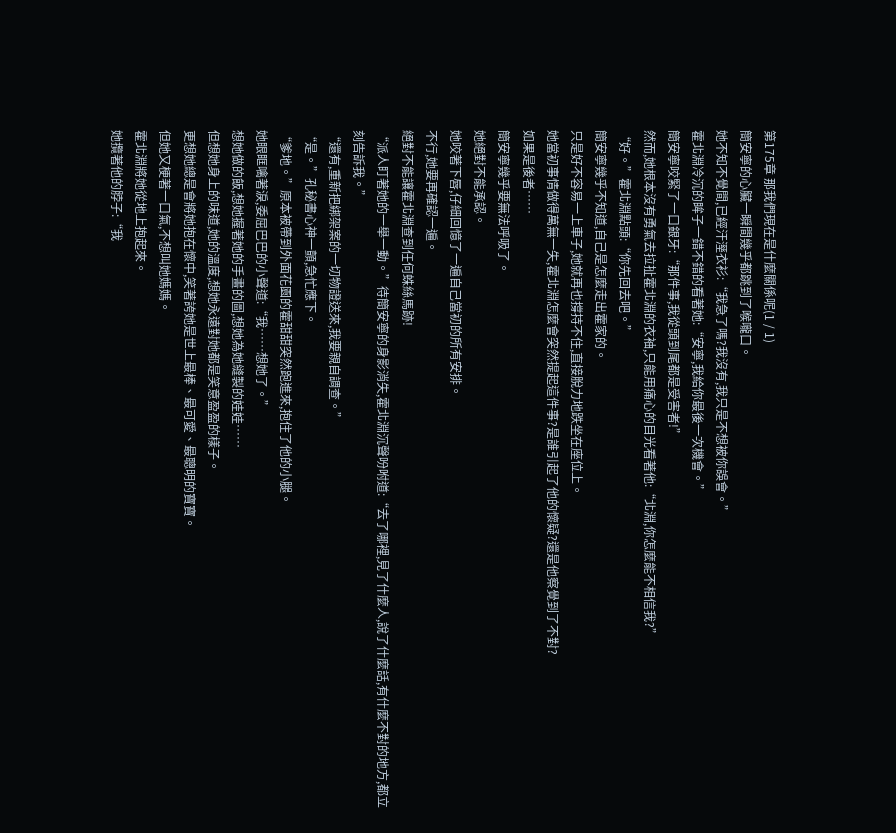第175章 那我們現在是什麼關係呢(1 / 1)
簡安寧的心臟一瞬間幾乎都跳到了喉嚨口。
她不知不覺間,已經汗溼衣衫:“我急了嗎?我沒有,我只是不想被你誤會。”
霍北淵冷沉的眸子一錯不錯的看著她:“安寧,我給你最後一次機會。”
簡安寧咬緊了一口銀牙:“那件事,我從頭到尾都是受害者!”
然而,她根本沒有勇氣去拉扯霍北淵的衣袖,只能用痛心的目光看著他:“北淵,你怎麼能不相信我?”
“好。”霍北淵點頭:“你先回去吧。”
簡安寧幾乎不知道,自己是怎麼走出霍家的。
只是好不容易一上車子,她就再也撐持不住,直接脫力地跌坐在座位上。
她當初事情做得萬無一失,霍北淵怎麼會突然提起這件事?是誰引起了他的懷疑?還是他察覺到了不對?
如果是後者……
簡安寧幾乎要無法呼吸了。
她絕對不能承認。
她咬著下唇,仔細回憶了一遍自己當初的所有安排。
不行,她要再確認一遍。
絕對不能讓霍北淵查到任何蛛絲馬跡!
“派人盯著她的一舉一動。”待簡安寧的身影消失,霍北淵沉聲吩咐道:“去了哪裡,見了什麼人,說了什麼話,有什麼不對的地方,都立刻告訴我。”
“還有,重新把綁架案的一切物證送來,我要親自調查。”
“是。”孔秘書心神一顫,急忙應下。
“爹地。”原本被帶到外面花園的霍甜甜突然跑進來,抱住了他的小腿。
她眼眶噙著淚,委屈巴巴的小聲道:“我……想她了。”
想她做的飯,想她握著她的手畫的圖,想她為她縫製的娃娃……
但想她身上的味道,她的溫度,想她永遠對她都是笑意盈盈的樣子。
更想她總是會將她抱在懷中,笑著誇她是世上最棒、最可愛、最聰明的寶寶。
但她又梗著一口氣,不想叫她媽媽。
霍北淵將她從地上抱起來。
她攬著他的脖子:“我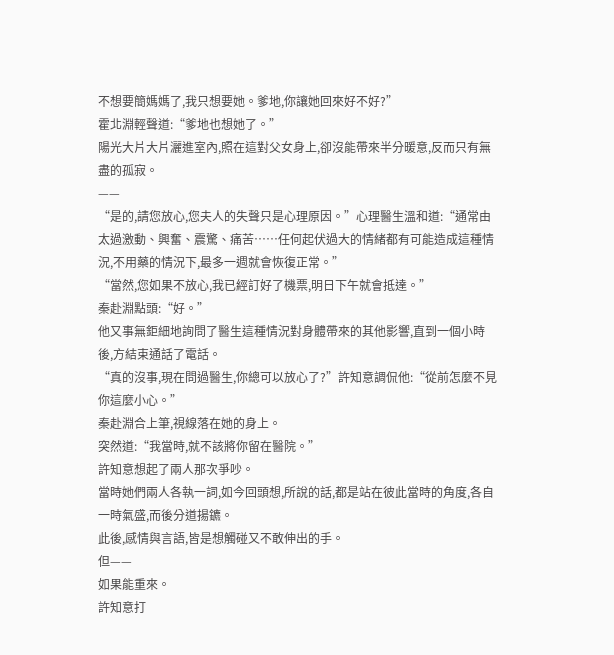不想要簡媽媽了,我只想要她。爹地,你讓她回來好不好?”
霍北淵輕聲道:“爹地也想她了。”
陽光大片大片灑進室內,照在這對父女身上,卻沒能帶來半分暖意,反而只有無盡的孤寂。
——
“是的,請您放心,您夫人的失聲只是心理原因。”心理醫生溫和道:“通常由太過激動、興奮、震驚、痛苦……任何起伏過大的情緒都有可能造成這種情況,不用藥的情況下,最多一週就會恢復正常。”
“當然,您如果不放心,我已經訂好了機票,明日下午就會抵達。”
秦赴淵點頭:“好。”
他又事無鉅細地詢問了醫生這種情況對身體帶來的其他影響,直到一個小時後,方結束通話了電話。
“真的沒事,現在問過醫生,你總可以放心了?”許知意調侃他:“從前怎麼不見你這麼小心。”
秦赴淵合上筆,視線落在她的身上。
突然道:“我當時,就不該將你留在醫院。”
許知意想起了兩人那次爭吵。
當時她們兩人各執一詞,如今回頭想,所說的話,都是站在彼此當時的角度,各自一時氣盛,而後分道揚鑣。
此後,感情與言語,皆是想觸碰又不敢伸出的手。
但——
如果能重來。
許知意打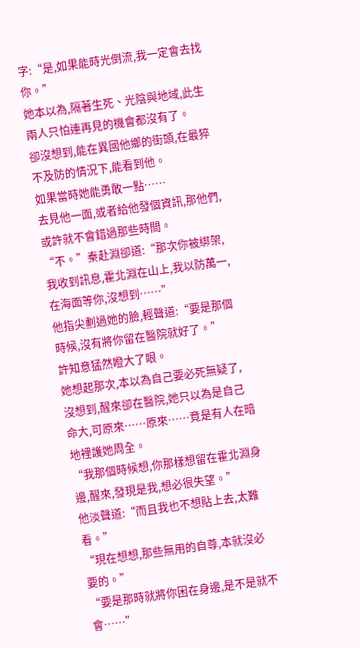字:“是,如果能時光倒流,我一定會去找你。”
她本以為,隔著生死、光陰與地域,此生兩人只怕連再見的機會都沒有了。
卻沒想到,能在異國他鄉的街頭,在最猝不及防的情況下,能看到他。
如果當時她能勇敢一點……
去見他一面,或者給他發個資訊,那他們,或許就不會錯過那些時間。
“不。”秦赴淵卻道:“那次你被綁架,我收到訊息,霍北淵在山上,我以防萬一,在海面等你,沒想到……”
他指尖劃過她的臉,輕聲道:“要是那個時候,沒有將你留在醫院就好了。”
許知意猛然瞪大了眼。
她想起那次,本以為自己要必死無疑了,沒想到,醒來卻在醫院,她只以為是自己命大,可原來……原來……竟是有人在暗地裡護她周全。
“我那個時候想,你那樣想留在霍北淵身邊,醒來,發現是我,想必很失望。”
他淡聲道:“而且我也不想貼上去,太難看。”
“現在想想,那些無用的自尊,本就沒必要的。”
“要是那時就將你困在身邊,是不是就不會……”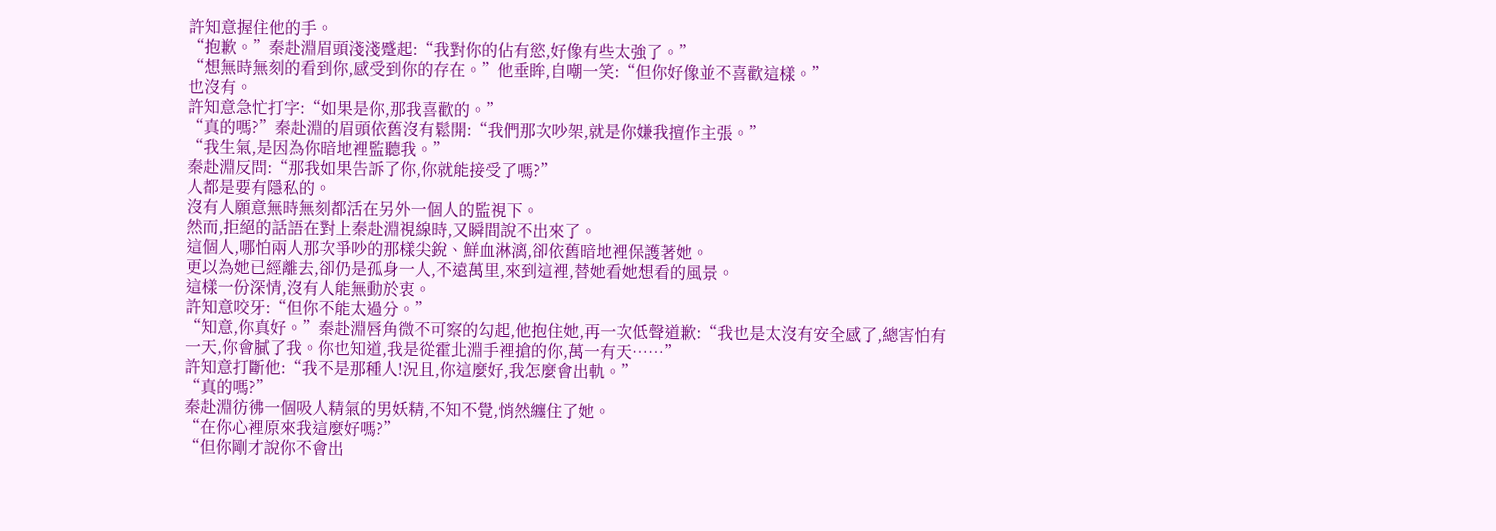許知意握住他的手。
“抱歉。”秦赴淵眉頭淺淺蹙起:“我對你的佔有慾,好像有些太強了。”
“想無時無刻的看到你,感受到你的存在。”他垂眸,自嘲一笑:“但你好像並不喜歡這樣。”
也沒有。
許知意急忙打字:“如果是你,那我喜歡的。”
“真的嗎?”秦赴淵的眉頭依舊沒有鬆開:“我們那次吵架,就是你嫌我擅作主張。”
“我生氣,是因為你暗地裡監聽我。”
秦赴淵反問:“那我如果告訴了你,你就能接受了嗎?”
人都是要有隱私的。
沒有人願意無時無刻都活在另外一個人的監視下。
然而,拒絕的話語在對上秦赴淵視線時,又瞬間說不出來了。
這個人,哪怕兩人那次爭吵的那樣尖銳、鮮血淋漓,卻依舊暗地裡保護著她。
更以為她已經離去,卻仍是孤身一人,不遠萬里,來到這裡,替她看她想看的風景。
這樣一份深情,沒有人能無動於衷。
許知意咬牙:“但你不能太過分。”
“知意,你真好。”秦赴淵唇角微不可察的勾起,他抱住她,再一次低聲道歉:“我也是太沒有安全感了,總害怕有一天,你會膩了我。你也知道,我是從霍北淵手裡搶的你,萬一有天……”
許知意打斷他:“我不是那種人!況且,你這麼好,我怎麼會出軌。”
“真的嗎?”
秦赴淵彷彿一個吸人精氣的男妖精,不知不覺,悄然纏住了她。
“在你心裡原來我這麼好嗎?”
“但你剛才說你不會出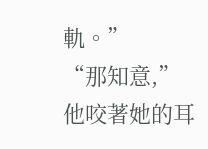軌。”
“那知意,”他咬著她的耳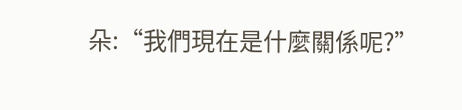朵:“我們現在是什麼關係呢?”